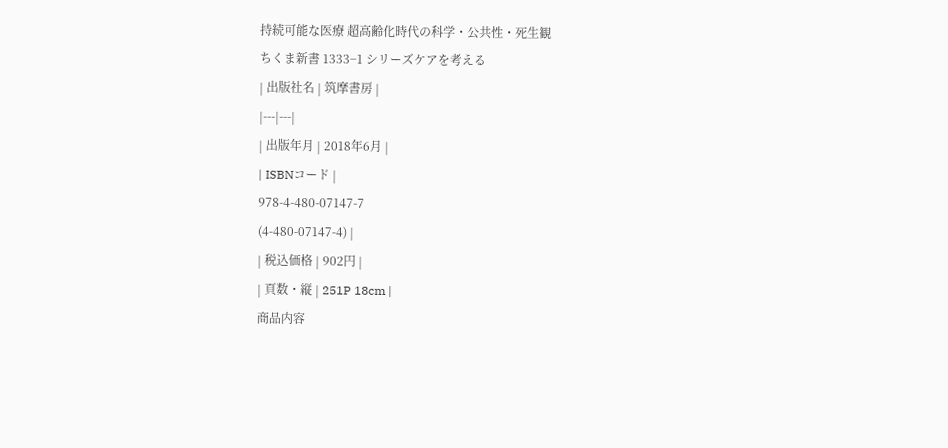持続可能な医療 超高齢化時代の科学・公共性・死生観
ちくま新書 1333−1 シリーズケアを考える
| 出版社名 | 筑摩書房 |
|---|---|
| 出版年月 | 2018年6月 |
| ISBNコード |
978-4-480-07147-7
(4-480-07147-4) |
| 税込価格 | 902円 |
| 頁数・縦 | 251P 18cm |
商品内容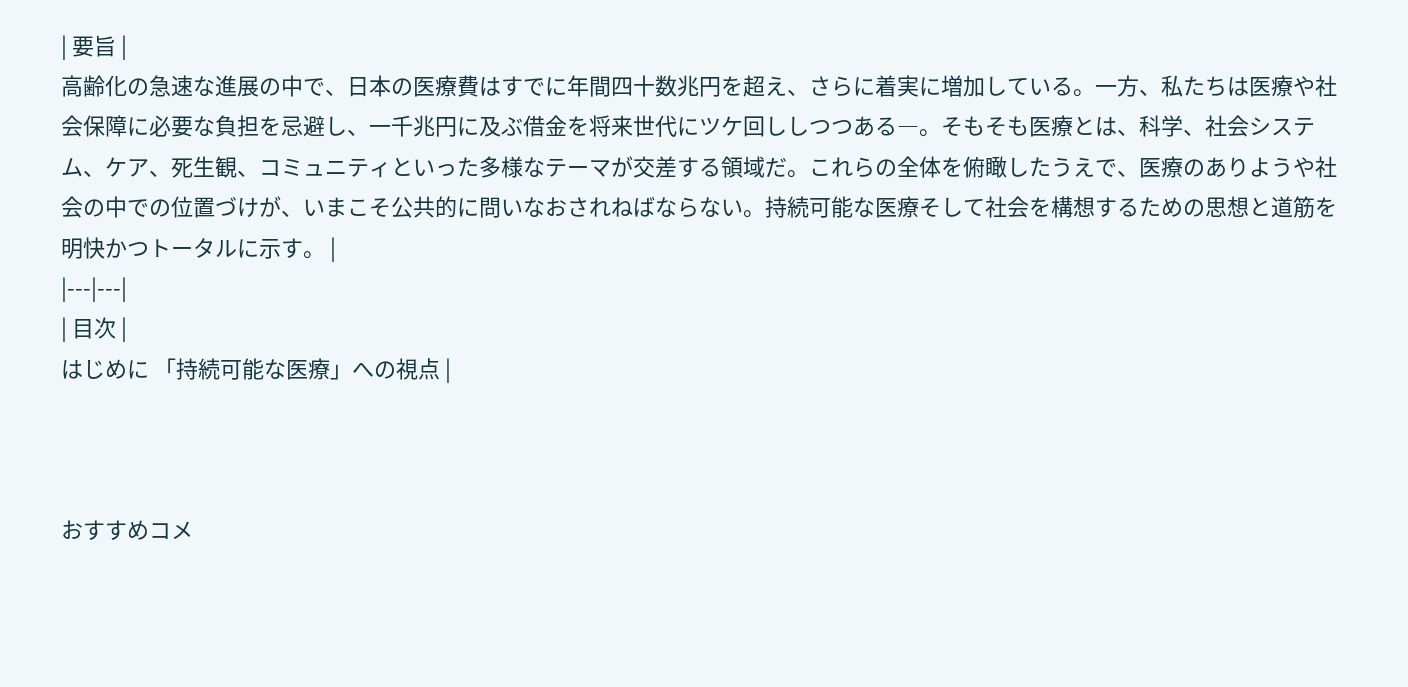| 要旨 |
高齢化の急速な進展の中で、日本の医療費はすでに年間四十数兆円を超え、さらに着実に増加している。一方、私たちは医療や社会保障に必要な負担を忌避し、一千兆円に及ぶ借金を将来世代にツケ回ししつつある―。そもそも医療とは、科学、社会システム、ケア、死生観、コミュニティといった多様なテーマが交差する領域だ。これらの全体を俯瞰したうえで、医療のありようや社会の中での位置づけが、いまこそ公共的に問いなおされねばならない。持続可能な医療そして社会を構想するための思想と道筋を明快かつトータルに示す。 |
|---|---|
| 目次 |
はじめに 「持続可能な医療」への視点 |



おすすめコメ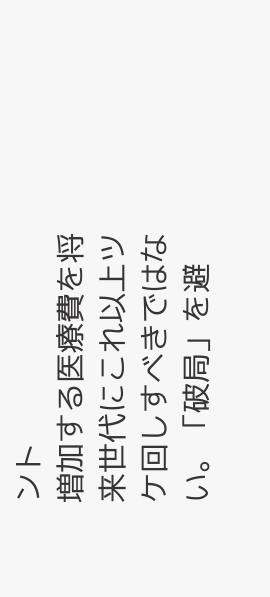ント
増加する医療費を将来世代にこれ以上ツケ回しすべきではない。「破局」を避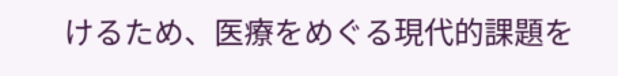けるため、医療をめぐる現代的課題を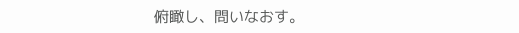俯瞰し、問いなおす。